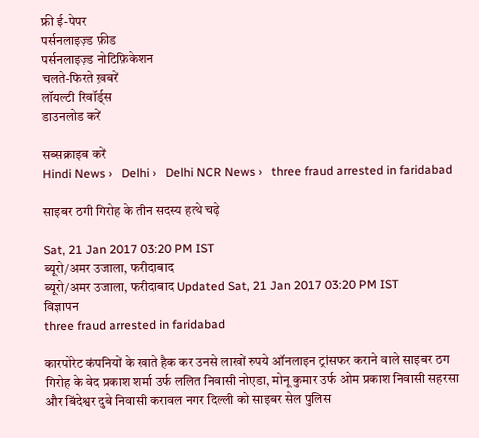फ्री ई-पेपर
पर्सनलाइज़्ड फ़ीड
पर्सनलाइज़्ड नोटिफ़िकेशन
चलते-फिरते ख़बरें
लॉयल्टी रिवॉर्ड्स
डाउनलोड करें

सब्सक्राइब करें
Hindi News ›   Delhi ›   Delhi NCR News ›   three fraud arrested in faridabad

साइबर ठगी गिरोह के तीन सदस्य हत्थे चढ़े

Sat, 21 Jan 2017 03:20 PM IST
ब्यूरो/अमर उजाला, फरीदाबाद
ब्यूरो/अमर उजाला, फरीदाबाद Updated Sat, 21 Jan 2017 03:20 PM IST
विज्ञापन
three fraud arrested in faridabad

कारपोरेट कंपनियों के खाते हैक कर उनसे लाखों रुपये ऑनलाइन ट्रांसफर कराने वाले साइबर ठग गिरोह के वेद प्रकाश शर्मा उर्फ ललित निवासी नोएडा, मोनू कुमार उर्फ ओम प्रकाश निवासी सहरसा और बिंदेश्वर दुबे निवासी करावल नगर दिल्ली को साइबर सेल पुलिस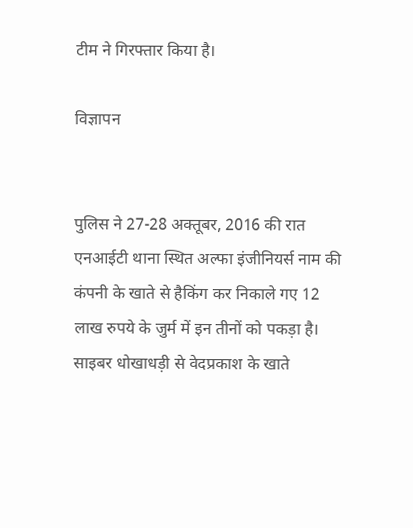टीम ने गिरफ्तार किया है।

विज्ञापन


पुलिस ने 27-28 अक्तूबर, 2016 की रात एनआईटी थाना स्थित अल्फा इंजीनियर्स नाम की कंपनी के खाते से हैकिंग कर निकाले गए 12 लाख रुपये के जुर्म में इन तीनों को पकड़ा है। साइबर धोखाधड़ी से वेदप्रकाश के खाते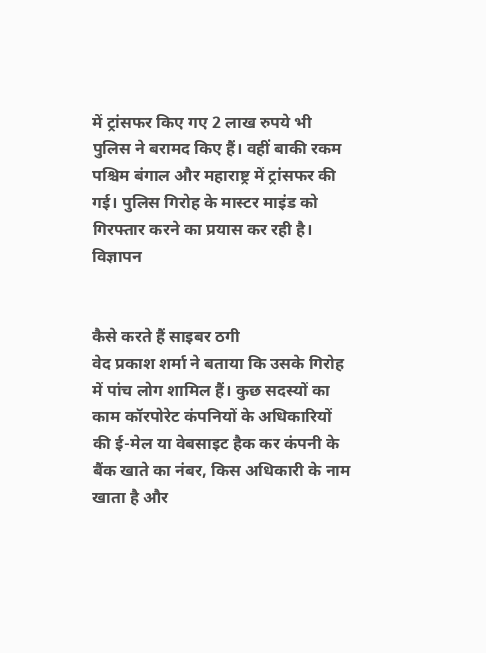में ट्रांसफर किए गए 2 लाख रुपये भी पुलिस ने बरामद किए हैं। वहीं बाकी रकम पश्चिम बंगाल और महाराष्ट्र में ट्रांसफर की गई। पुलिस गिरोह के मास्टर माइंड को गिरफ्तार करने का प्रयास कर रही है।
विज्ञापन


कैसे करते हैं साइबर ठगी
वेद प्रकाश शर्मा ने बताया कि उसके गिरोह में पांच लोग शामिल हैं। कुछ सदस्यों का काम कॉरपोरेट कंपनियों के अधिकारियों की ई-मेल या वेबसाइट हैक कर कंपनी के बैंक खाते का नंबर, किस अधिकारी के नाम खाता है और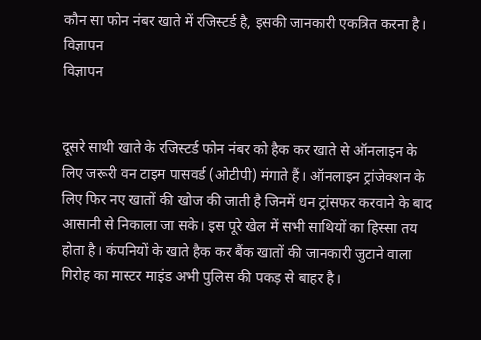कौन सा फोन नंबर खाते में रजिस्टर्ड है, इसकी जानकारी एकत्रित करना है।
विज्ञापन
विज्ञापन


दूसरे साथी खाते के रजिस्टर्ड फोन नंबर को हैक कर खाते से ऑनलाइन के लिए जरूरी वन टाइम पासवर्ड (ओटीपी) मंगाते हैं। ऑनलाइन ट्रांजेक्शन के लिए फिर नए खातों की खोज की जाती है जिनमें धन ट्रांसफर करवाने के बाद आसानी से निकाला जा सके। इस पूरे खेल में सभी साथियों का हिस्सा तय होता है। कंपनियों के खाते हैक कर बैंक खातों की जानकारी जुटाने वाला गिरोह का मास्टर माइंड अभी पुलिस की पकड़ से बाहर है।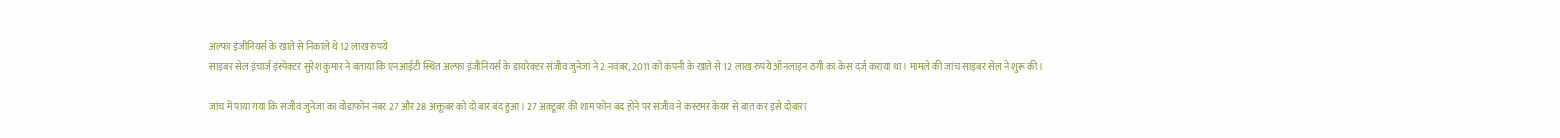अल्फा इंजीनियर्स के खाते से निकाले थे 12 लाख रुपये
साइबर सेल इंचार्ज इंस्पेक्टर सुरेश कुमार ने बताया कि एनआईटी स्थित अल्फा इंजीनियर्स के डायरेक्टर संजीव जुनेजा ने 2 नवंबर, 2011 को कंपनी के खाते से 12 लाख रुपये ऑनलाइन ठगी का केस दर्ज कराया था। मामले की जांच साइबर सेल ने शुरू की।

जांच में पाया गया कि संजीव जुनेजा का वोडाफोन नंबर 27 और 28 अक्तूबर को दो बार बंद हुआ। 27 अक्टूबर की शाम फोन बंद होने पर संजीव ने कस्टमर केयर से बात कर इसे दोबारा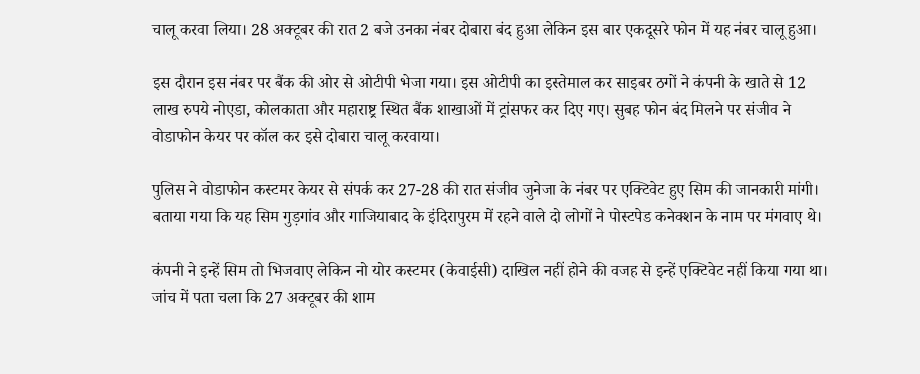चालू करवा लिया। 28 अक्टूबर की रात 2 बजे उनका नंबर दोबारा बंद हुआ लेकिन इस बार एकदूसरे फोन में यह नंबर चालू हुआ।

इस दौरान इस नंबर पर बैंक की ओर से ओटीपी भेजा गया। इस ओटीपी का इस्तेमाल कर साइबर ठगों ने कंपनी के खाते से 12 लाख रुपये नोएडा, कोलकाता और महाराष्ट्र स्थित बैंक शाखाओं में ट्रांसफर कर दिए गए। सुबह फोन बंद मिलने पर संजीव ने वोडाफोन केयर पर कॉल कर इसे दोबारा चालू करवाया।

पुलिस ने वोडाफोन कस्टमर केयर से संपर्क कर 27-28 की रात संजीव जुनेजा के नंबर पर एक्टिवेट हुए सिम की जानकारी मांगी। बताया गया कि यह सिम गुड़गांव और गाजियाबाद के इंदिरापुरम में रहने वाले दो लोगों ने पोस्टपेड कनेक्शन के नाम पर मंगवाए थे।

कंपनी ने इन्हें सिम तो भिजवाए लेकिन नो योर कस्टमर (केवाईसी) दाखिल नहीं होने की वजह से इन्हें एक्टिवेट नहीं किया गया था। जांच में पता चला कि 27 अक्टूबर की शाम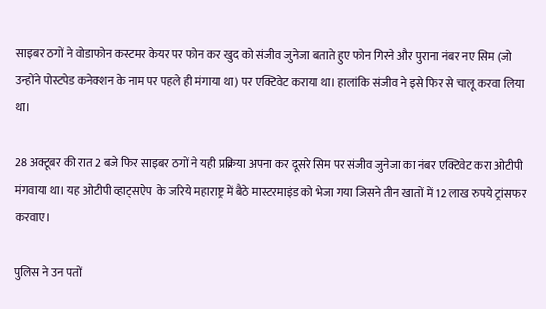साइबर ठगों ने वोडाफोन कस्टमर केयर पर फोन कर खुद को संजीव जुनेजा बताते हुए फोन गिरने और पुराना नंबर नए सिम (जो उन्होंने पोस्टपेड कनेक्शन के नाम पर पहले ही मंगाया था) पर एक्टिवेट कराया था। हालांकि संजीव ने इसे फिर से चालू करवा लिया था।

28 अक्टूबर की रात 2 बजे फिर साइबर ठगों ने यही प्रक्रिया अपना कर दूसरे सिम पर संजीव जुनेजा का नंबर एक्टिवेट करा ओटीपी मंगवाया था। यह ओटीपी व्हाट्सऐप  के जरिये महाराष्ट्र में बैठे मास्टरमाइंड को भेजा गया जिसने तीन खातों में 12 लाख रुपये ट्रांसफर करवाए।

पुलिस ने उन पतों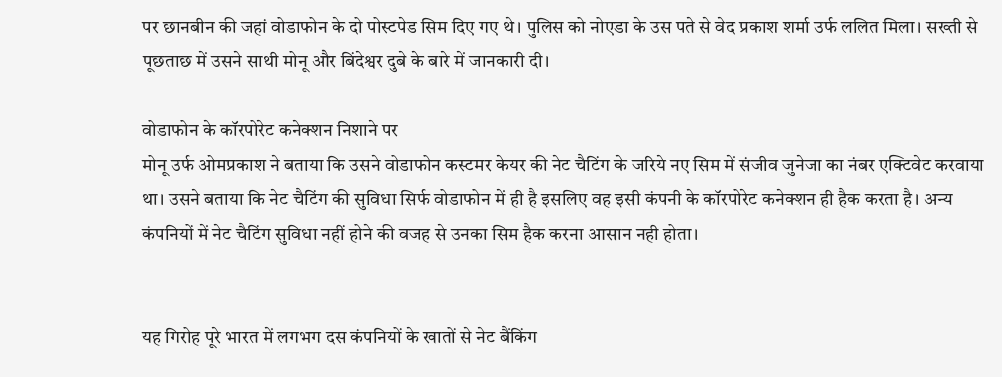पर छानबीन की जहां वोडाफोन के दो पोस्टपेड सिम दिए गए थे। पुलिस को नोएडा के उस पते से वेद प्रकाश शर्मा उर्फ ललित मिला। सख्ती से पूछताछ में उसने साथी मोनू और बिंदेश्वर दुबे के बारे में जानकारी दी।

वोडाफोन के कॉरपोरेट कनेक्शन निशाने पर
मोनू उर्फ ओमप्रकाश ने बताया कि उसने वोडाफोन कस्टमर केयर की नेट चैटिंग के जरिये नए सिम में संजीव जुनेजा का नंबर एक्टिवेट करवाया था। उसने बताया कि नेट चैटिंग की सुविधा सिर्फ वोडाफोन में ही है इसलिए वह इसी कंपनी के कॉरपोरेट कनेक्शन ही हैक करता है। अन्य कंपनियों में नेट चैटिंग सुविधा नहीं होने की वजह से उनका सिम हैक करना आसान नही होता।


यह गिरोह पूरे भारत में लगभग दस कंपनियों के खातों से नेट बैंकिंग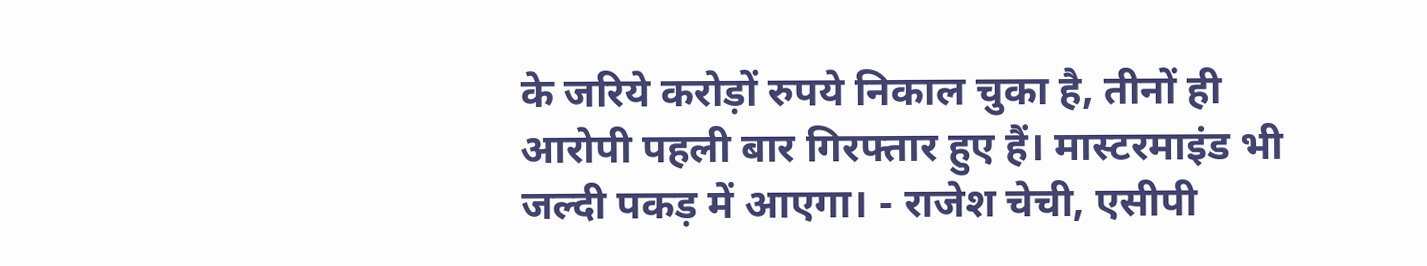के जरिये करोड़ों रुपये निकाल चुका है, तीनों ही आरोपी पहली बार गिरफ्तार हुए हैं। मास्टरमाइंड भी जल्दी पकड़ में आएगा। - राजेश चेची, एसीपी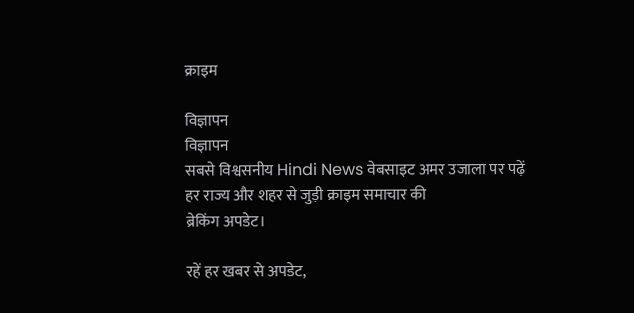क्राइम

विज्ञापन
विज्ञापन
सबसे विश्वसनीय Hindi News वेबसाइट अमर उजाला पर पढ़ें हर राज्य और शहर से जुड़ी क्राइम समाचार की
ब्रेकिंग अपडेट।

रहें हर खबर से अपडेट,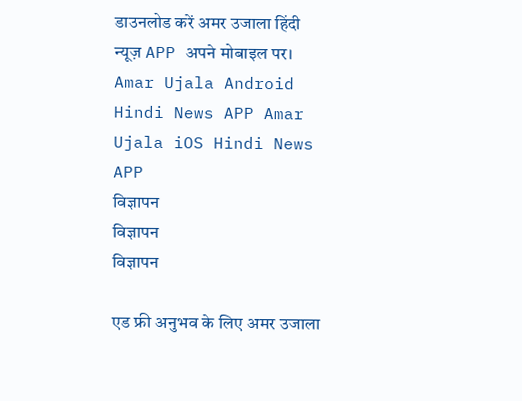डाउनलोड करें अमर उजाला हिंदी न्यूज़ APP अपने मोबाइल पर।
Amar Ujala Android Hindi News APP Amar Ujala iOS Hindi News APP
विज्ञापन
विज्ञापन
विज्ञापन

एड फ्री अनुभव के लिए अमर उजाला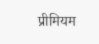प्रीमियम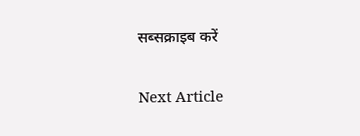सब्सक्राइब करें

Next Article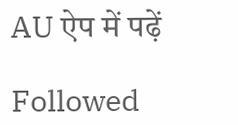AU ऐप में पढ़ें

Followed